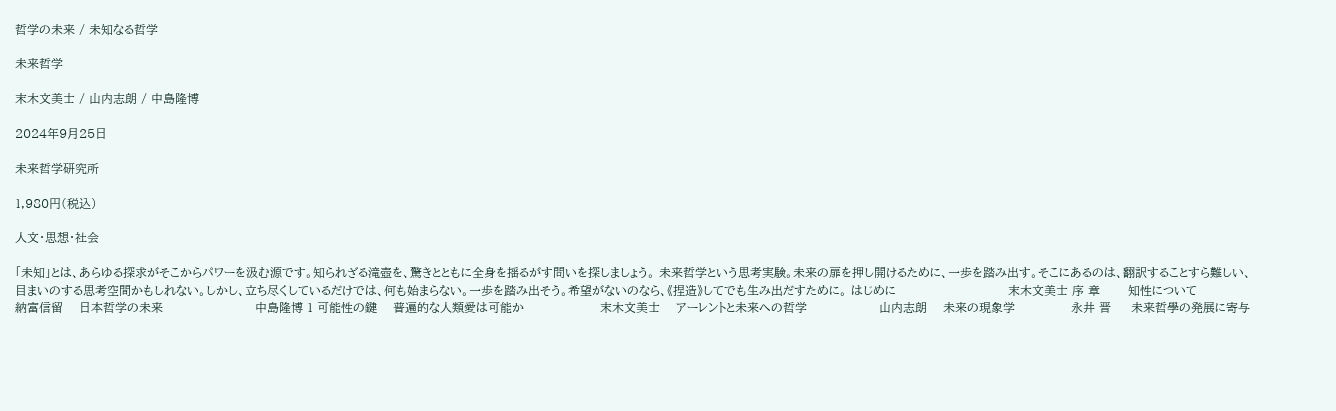哲学の未来 / 未知なる哲学

未来哲学

末木文美士 / 山内志朗 / 中島隆博

2024年9月25日

未来哲学研究所

1,980円(税込)

人文・思想・社会

「未知」とは、あらゆる探求がそこからパワーを汲む源です。知られざる滝壺を、驚きとともに全身を揺るがす問いを探しましょう。 未来哲学という思考実験。未来の扉を押し開けるために、一歩を踏み出す。そこにあるのは、翻訳することすら難しい、目まいのする思考空間かもしれない。しかし、立ち尽くしているだけでは、何も始まらない。一歩を踏み出そう。希望がないのなら、《捏造》してでも生み出だすために。 はじめに                            末木文美士 序 章       知性について                        納富信留    日本哲学の未来                       中島隆博 1 可能性の鍵    普遍的な人類愛は可能か                   末木文美士    アーレントと未来への哲学                  山内志朗    未来の現象学              永井 晋     未来哲學の発展に寄与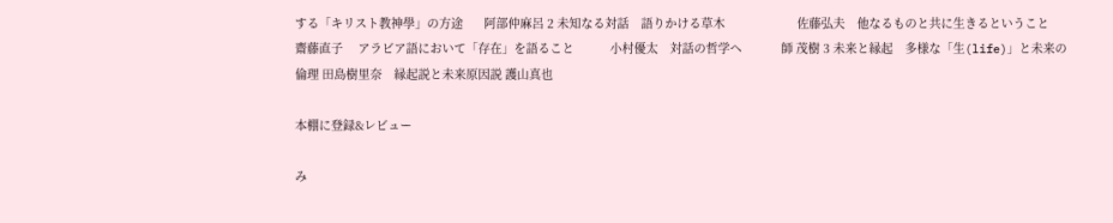する「キリスト教神學」の方途       阿部仲麻呂 2 未知なる対話    語りかける草木                        佐藤弘夫    他なるものと共に生きるということ               齋藤直子     アラビア語において「存在」を語ること            小村優太    対話の哲学へ             師 茂樹 3 未来と縁起    多様な「生(life)」と未来の倫理 田島樹里奈    縁起説と未来原因説 護山真也

本棚に登録&レビュー

み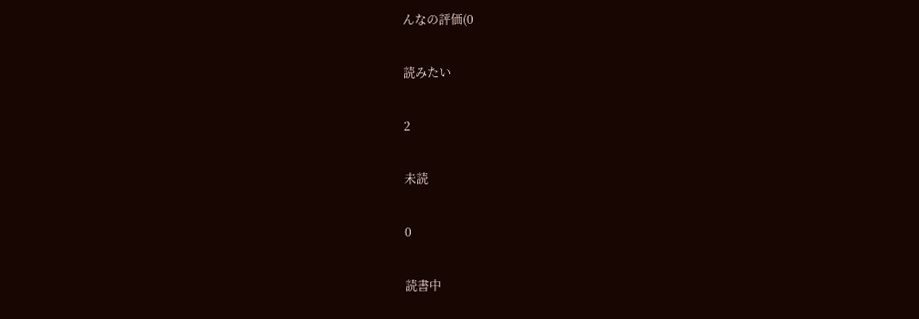んなの評価(0

読みたい

2

未読

0

読書中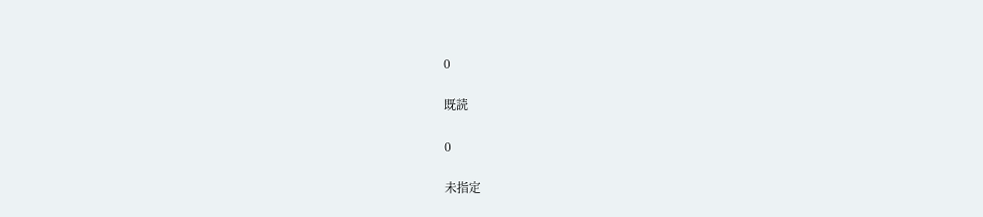0

既読

0

未指定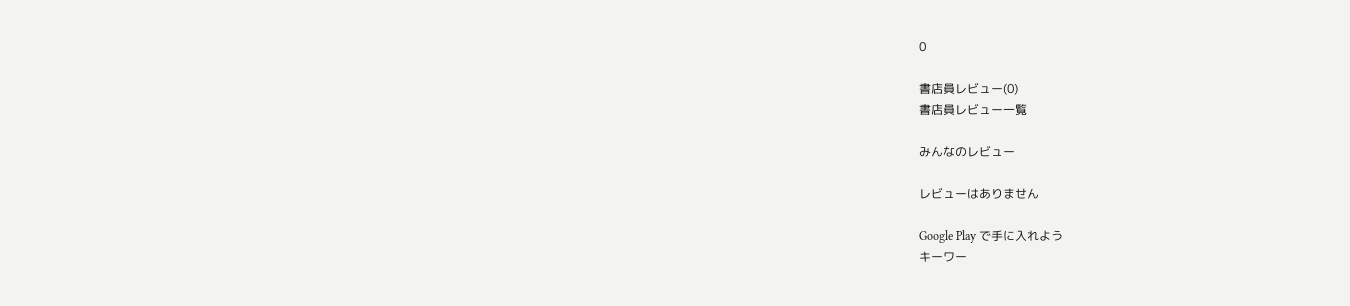0

書店員レビュー(0)
書店員レビュー一覧

みんなのレビュー

レビューはありません

Google Play で手に入れよう
キーワー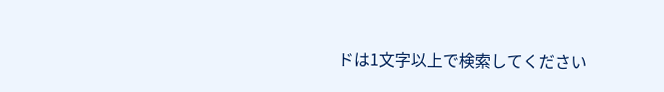ドは1文字以上で検索してください